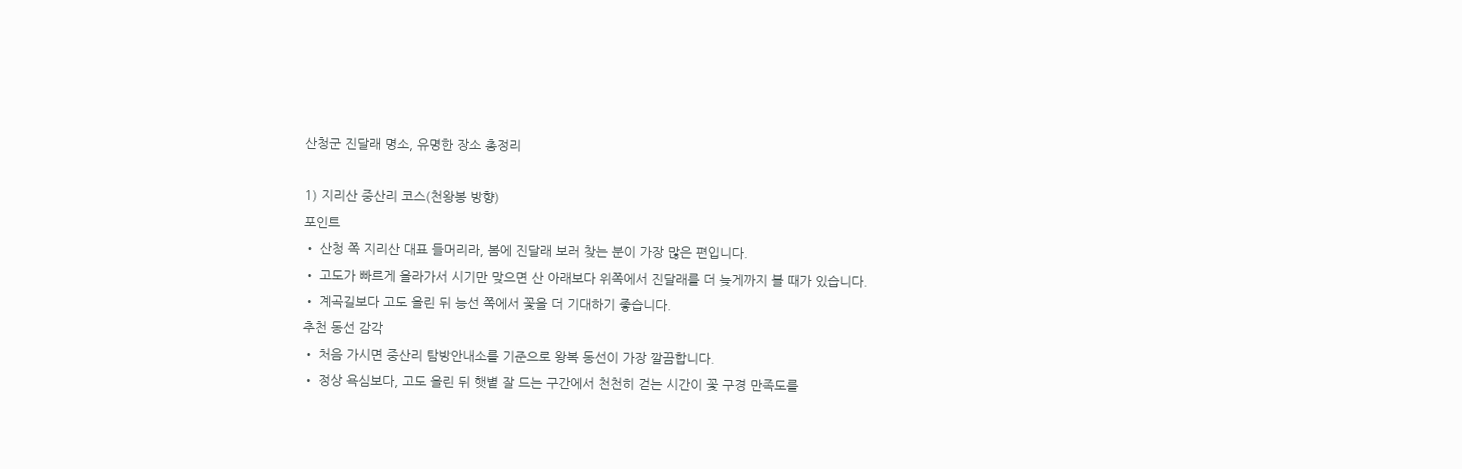산청군 진달래 명소, 유명한 장소 총정리

1) 지리산 중산리 코스(천왕봉 방향)
포인트
• 산청 쪽 지리산 대표 들머리라, 봄에 진달래 보러 찾는 분이 가장 많은 편입니다.
• 고도가 빠르게 올라가서 시기만 맞으면 산 아래보다 위쪽에서 진달래를 더 늦게까지 볼 때가 있습니다.
• 계곡길보다 고도 올린 뒤 능선 쪽에서 꽃을 더 기대하기 좋습니다.
추천 동선 감각
• 처음 가시면 중산리 탐방안내소를 기준으로 왕복 동선이 가장 깔끔합니다.
• 정상 욕심보다, 고도 올린 뒤 햇볕 잘 드는 구간에서 천천히 걷는 시간이 꽃 구경 만족도를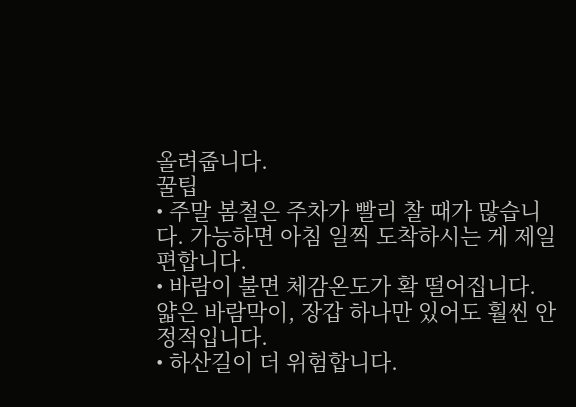올려줍니다.
꿀팁
• 주말 봄철은 주차가 빨리 찰 때가 많습니다. 가능하면 아침 일찍 도착하시는 게 제일 편합니다.
• 바람이 불면 체감온도가 확 떨어집니다. 얇은 바람막이, 장갑 하나만 있어도 훨씬 안정적입니다.
• 하산길이 더 위험합니다.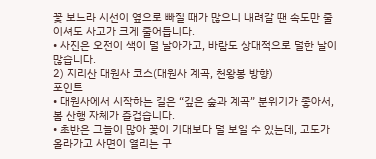꽃 보느라 시선이 옆으로 빠질 때가 많으니 내려갈 땐 속도만 줄이셔도 사고가 크게 줄어듭니다.
• 사진은 오전이 색이 덜 날아가고, 바람도 상대적으로 덜한 날이 많습니다.
2) 지리산 대원사 코스(대원사 계곡, 천왕봉 방향)
포인트
• 대원사에서 시작하는 길은 “깊은 숲과 계곡” 분위기가 좋아서, 봄 산행 자체가 즐겁습니다.
• 초반은 그늘이 많아 꽃이 기대보다 덜 보일 수 있는데, 고도가 올라가고 사면이 열리는 구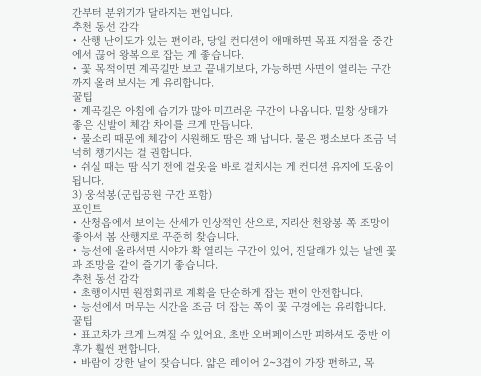간부터 분위기가 달라지는 편입니다.
추천 동선 감각
• 산행 난이도가 있는 편이라, 당일 컨디션이 애매하면 목표 지점을 중간에서 끊어 왕복으로 잡는 게 좋습니다.
• 꽃 목적이면 계곡길만 보고 끝내기보다, 가능하면 사면이 열리는 구간까지 올려 보시는 게 유리합니다.
꿀팁
• 계곡길은 아침에 습기가 많아 미끄러운 구간이 나옵니다. 밑창 상태가 좋은 신발이 체감 차이를 크게 만듭니다.
• 물소리 때문에 체감이 시원해도 땀은 꽤 납니다. 물은 평소보다 조금 넉넉히 챙기시는 걸 권합니다.
• 쉬실 때는 땀 식기 전에 겉옷을 바로 걸치시는 게 컨디션 유지에 도움이 됩니다.
3) 웅석봉(군립공원 구간 포함)
포인트
• 산청읍에서 보이는 산세가 인상적인 산으로, 지리산 천왕봉 쪽 조망이 좋아서 봄 산행지로 꾸준히 찾습니다.
• 능선에 올라서면 시야가 확 열리는 구간이 있어, 진달래가 있는 날엔 꽃과 조망을 같이 즐기기 좋습니다.
추천 동선 감각
• 초행이시면 원점회귀로 계획을 단순하게 잡는 편이 안전합니다.
• 능선에서 머무는 시간을 조금 더 잡는 쪽이 꽃 구경에는 유리합니다.
꿀팁
• 표고차가 크게 느껴질 수 있어요. 초반 오버페이스만 피하셔도 중반 이후가 훨씬 편합니다.
• 바람이 강한 날이 잦습니다. 얇은 레이어 2~3겹이 가장 편하고, 목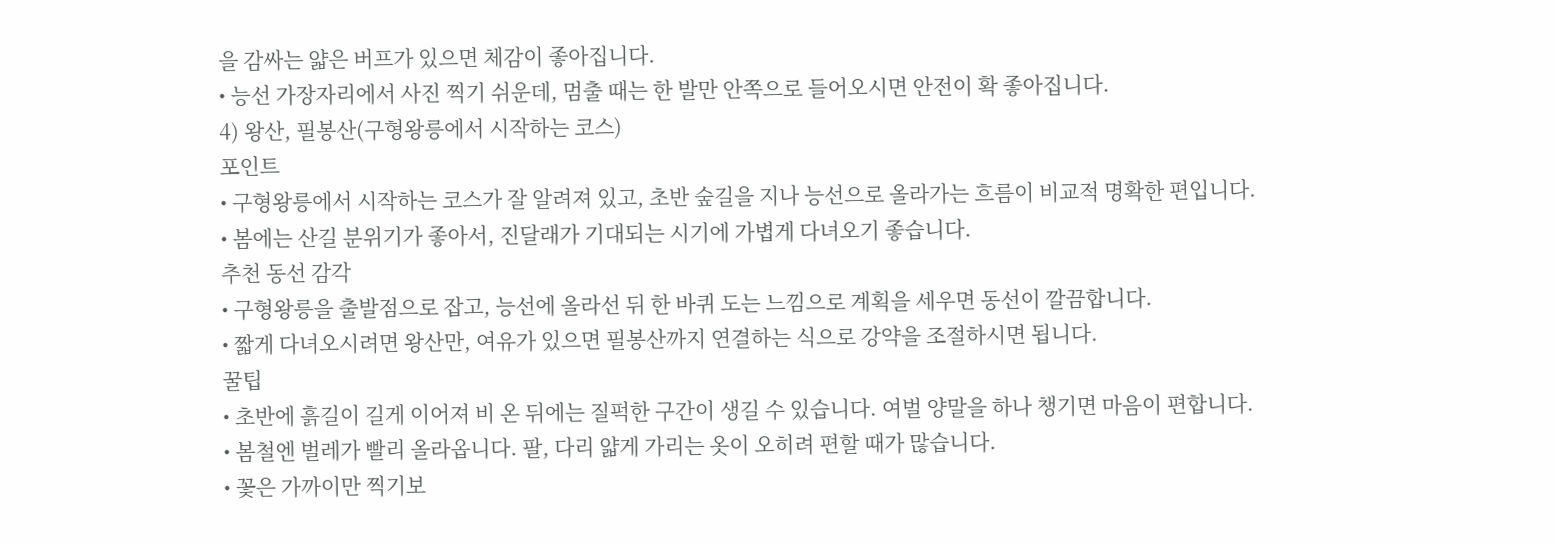을 감싸는 얇은 버프가 있으면 체감이 좋아집니다.
• 능선 가장자리에서 사진 찍기 쉬운데, 멈출 때는 한 발만 안쪽으로 들어오시면 안전이 확 좋아집니다.
4) 왕산, 필봉산(구형왕릉에서 시작하는 코스)
포인트
• 구형왕릉에서 시작하는 코스가 잘 알려져 있고, 초반 숲길을 지나 능선으로 올라가는 흐름이 비교적 명확한 편입니다.
• 봄에는 산길 분위기가 좋아서, 진달래가 기대되는 시기에 가볍게 다녀오기 좋습니다.
추천 동선 감각
• 구형왕릉을 출발점으로 잡고, 능선에 올라선 뒤 한 바퀴 도는 느낌으로 계획을 세우면 동선이 깔끔합니다.
• 짧게 다녀오시려면 왕산만, 여유가 있으면 필봉산까지 연결하는 식으로 강약을 조절하시면 됩니다.
꿀팁
• 초반에 흙길이 길게 이어져 비 온 뒤에는 질퍽한 구간이 생길 수 있습니다. 여벌 양말을 하나 챙기면 마음이 편합니다.
• 봄철엔 벌레가 빨리 올라옵니다. 팔, 다리 얇게 가리는 옷이 오히려 편할 때가 많습니다.
• 꽃은 가까이만 찍기보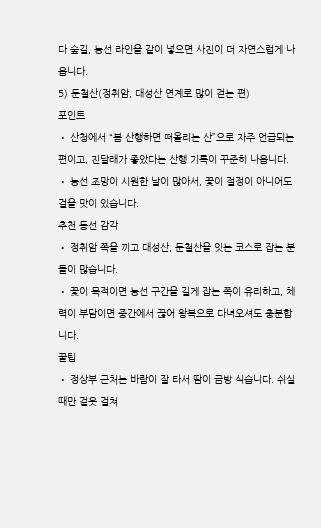다 숲길, 능선 라인을 같이 넣으면 사진이 더 자연스럽게 나옵니다.
5) 둔철산(정취암, 대성산 연계로 많이 걷는 편)
포인트
• 산청에서 “봄 산행하면 떠올리는 산”으로 자주 언급되는 편이고, 진달래가 좋았다는 산행 기록이 꾸준히 나옵니다.
• 능선 조망이 시원한 날이 많아서, 꽃이 절정이 아니어도 걸을 맛이 있습니다.
추천 동선 감각
• 정취암 쪽을 끼고 대성산, 둔철산을 잇는 코스로 잡는 분들이 많습니다.
• 꽃이 목적이면 능선 구간을 길게 잡는 쪽이 유리하고, 체력이 부담이면 중간에서 끊어 왕복으로 다녀오셔도 충분합니다.
꿀팁
• 정상부 근처는 바람이 잘 타서 땀이 금방 식습니다. 쉬실 때만 겉옷 걸쳐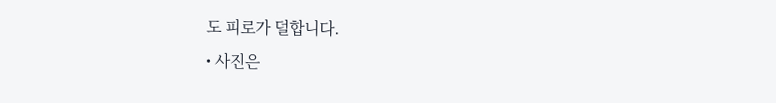도 피로가 덜합니다.
• 사진은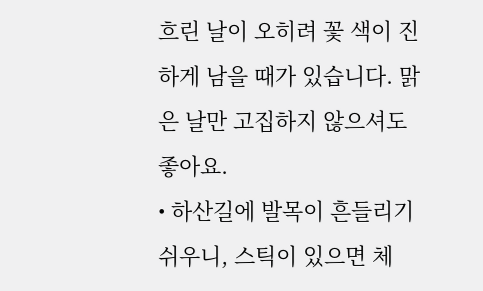흐린 날이 오히려 꽃 색이 진하게 남을 때가 있습니다. 맑은 날만 고집하지 않으셔도 좋아요.
• 하산길에 발목이 흔들리기 쉬우니, 스틱이 있으면 체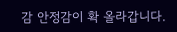감 안정감이 확 올라갑니다.